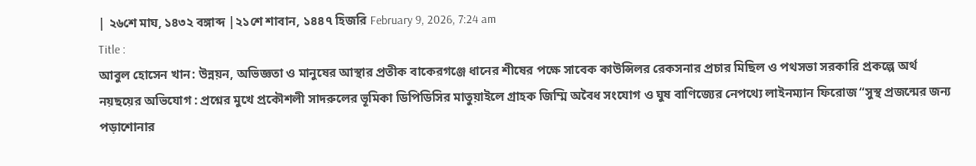| ২৬শে মাঘ, ১৪৩২ বঙ্গাব্দ |২১শে শাবান, ১৪৪৭ হিজরি February 9, 2026, 7:24 am
Title :
আবুল হোসেন খান: উন্নয়ন, অভিজ্ঞতা ও মানুষের আস্থার প্রতীক বাকেরগঞ্জে ধানের শীষের পক্ষে সাবেক কাউন্সিলর রেকসনার প্রচার মিছিল ও পথসভা সরকারি প্রকল্পে অর্থ নয়ছয়ের অভিযোগ : প্রশ্নের মুখে প্রকৌশলী সাদরুলের ভূমিকা ডিপিডিসির মাতুয়াইলে গ্রাহক জিম্মি অবৈধ সংযোগ ও ঘুষ বাণিজ্যের নেপথ্যে লাইনম্যান ফিরোজ “সুস্থ প্রজন্মের জন্য পড়াশোনার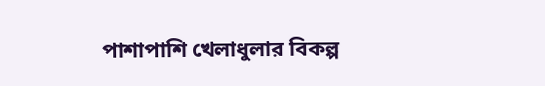পাশাপাশি খেলাধুলার বিকল্প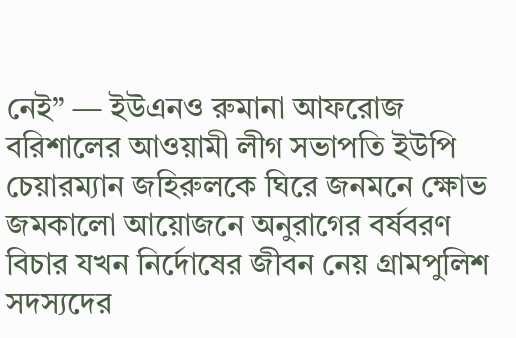নেই” — ইউএনও রুমানা আফরোজ বরিশালের আওয়ামী লীগ সভাপতি ইউপি চেয়ারম্যান জহিরুলকে ঘিরে জনমনে ক্ষোভ জমকালো আয়োজনে অনুরাগের বর্ষবরণ বিচার যখন নির্দোষের জীবন নেয় গ্রামপুলিশ সদস্যদের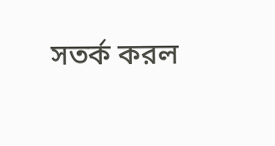সতর্ক করল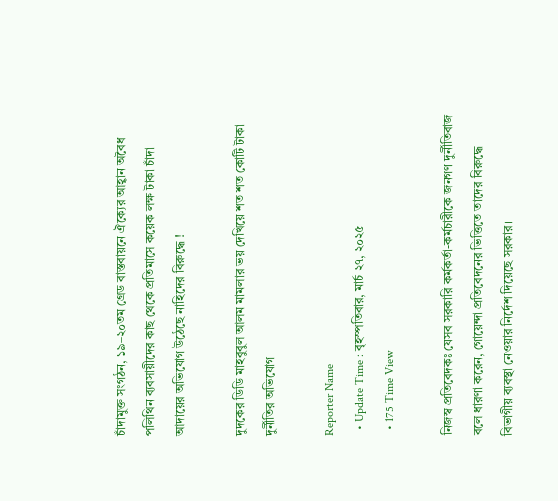চাঁদামুক্ত সংগঠন, ১৯–২০তম গ্রেড বাস্তবায়নে ঐক্যের আহ্বান অবৈধ পলিথিন ব্যবসায়ীদের কাছ থেকে প্রতিমাসে কয়েক লক্ষ টাকা চাঁদা আদায়ের অভিযোগ উঠেছে নাহিদের বিরুদ্ধে !

দুদকের ডিডি মাহবুবুল আলম মামলার ভয় দেখিয়ে শত শত কোটি টাকা দুর্নীতির অভিযোগ

Reporter Name
  • Update Time : বৃহস্পতিবার, মার্চ ২৭, ২০২৫
  • 175 Time View

নিজস্ব প্রতিবেদকঃ যেসব সরকারি কর্মকর্তা-কর্মচারীকে জনগণ দুর্নীতিবাজ বলে ধারণা করেন, গোয়েন্দা প্রতিবেদনের ভিত্তিতে তাদের বিরুদ্ধে বিভাগীয় ব্যবস্থা নেওয়ার নির্দেশ দিয়েছে সরকার।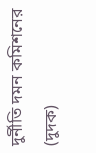দুর্নীতি দমন কমিশনের (দুদক)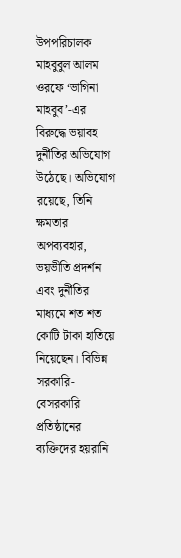উপপরিচালক মাহবুবুল আলম ওরফে ‘ভাগিনা মাহবুব’-এর বিরুদ্ধে ভয়াবহ দুর্নীতির অভিযোগ উঠেছে। অভিযোগ রয়েছে, তিনি ক্ষমতার অপব্যবহার, ভয়ভীতি প্রদর্শন এবং দুর্নীতির মাধ্যমে শত শত কোটি টাকা হাতিয়ে নিয়েছেন। বিভিন্ন সরকারি-বেসরকারি প্রতিষ্ঠানের ব্যক্তিদের হয়রানি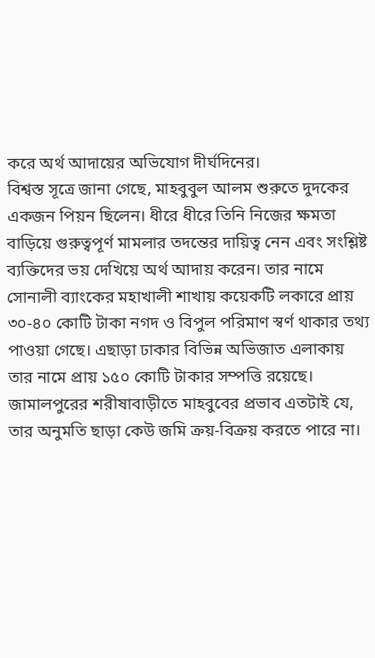করে অর্থ আদায়ের অভিযোগ দীর্ঘদিনের।
বিশ্বস্ত সূত্রে জানা গেছে, মাহবুবুল আলম শুরুতে দুদকের একজন পিয়ন ছিলেন। ধীরে ধীরে তিনি নিজের ক্ষমতা বাড়িয়ে গুরুত্বপূর্ণ মামলার তদন্তের দায়িত্ব নেন এবং সংশ্লিষ্ট ব্যক্তিদের ভয় দেখিয়ে অর্থ আদায় করেন। তার নামে সোনালী ব্যাংকের মহাখালী শাখায় কয়েকটি লকারে প্রায় ৩০-৪০ কোটি টাকা নগদ ও বিপুল পরিমাণ স্বর্ণ থাকার তথ্য পাওয়া গেছে। এছাড়া ঢাকার বিভিন্ন অভিজাত এলাকায় তার নামে প্রায় ১৫০ কোটি টাকার সম্পত্তি রয়েছে।
জামালপুরের শরীষাবাড়ীতে মাহবুবের প্রভাব এতটাই যে, তার অনুমতি ছাড়া কেউ জমি ক্রয়-বিক্রয় করতে পারে না।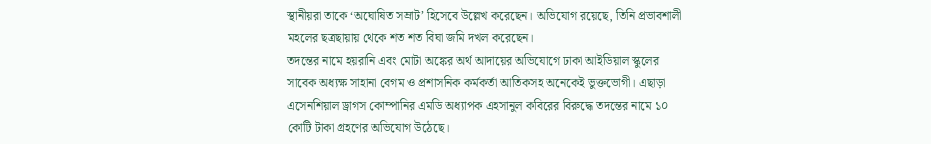স্থানীয়রা তাকে ‘অঘোষিত সম্রাট’ হিসেবে উল্লেখ করেছেন। অভিযোগ রয়েছে, তিনি প্রভাবশালী মহলের ছত্রছায়ায় থেকে শত শত বিঘা জমি দখল করেছেন।
তদন্তের নামে হয়রানি এবং মোটা অঙ্কের অর্থ আদায়ের অভিযোগে ঢাকা আইডিয়াল স্কুলের সাবেক অধ্যক্ষ সাহানা বেগম ও প্রশাসনিক কর্মকর্তা আতিকসহ অনেকেই ভুক্তভোগী। এছাড়া এসেনশিয়াল ড্রাগস কোম্পানির এমডি অধ্যাপক এহসানুল কবিরের বিরুদ্ধে তদন্তের নামে ১০ কোটি টাকা গ্রহণের অভিযোগ উঠেছে।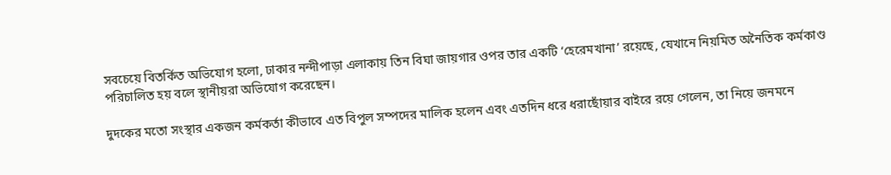সবচেয়ে বিতর্কিত অভিযোগ হলো, ঢাকার নন্দীপাড়া এলাকায় তিন বিঘা জায়গার ওপর তার একটি ‘হেরেমখানা’ রয়েছে, যেখানে নিয়মিত অনৈতিক কর্মকাণ্ড পরিচালিত হয় বলে স্থানীয়রা অভিযোগ করেছেন।

দুদকের মতো সংস্থার একজন কর্মকর্তা কীভাবে এত বিপুল সম্পদের মালিক হলেন এবং এতদিন ধরে ধরাছোঁয়ার বাইরে রয়ে গেলেন, তা নিয়ে জনমনে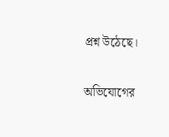প্রশ্ন উঠেছে।

অভিযোগের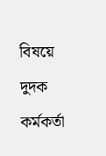বিষয়ে দুদক কর্মকর্তা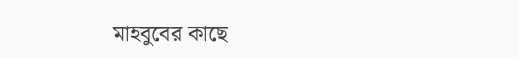মাহবুবের কাছে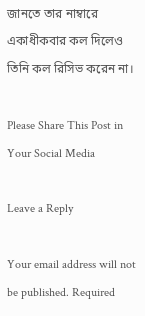জানতে তার নাম্বারে একাধীকবার কল দিলেও তিনি কল রিসিভ করেন না।

Please Share This Post in Your Social Media

Leave a Reply

Your email address will not be published. Required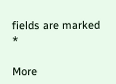fields are marked *

More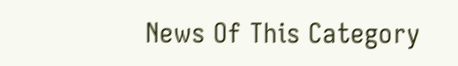News Of This Category